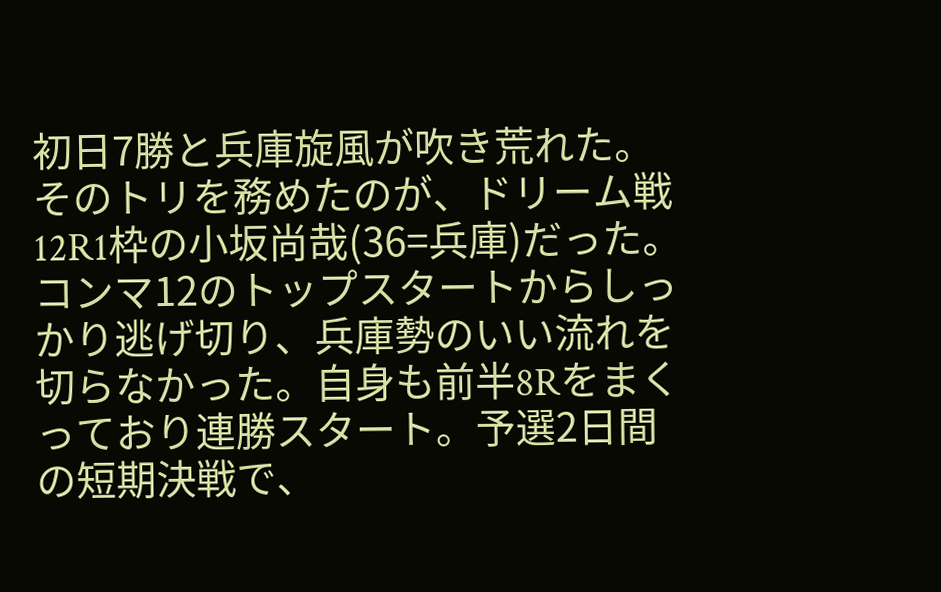初日7勝と兵庫旋風が吹き荒れた。そのトリを務めたのが、ドリーム戦12R1枠の小坂尚哉(36=兵庫)だった。コンマ12のトップスタートからしっかり逃げ切り、兵庫勢のいい流れを切らなかった。自身も前半8Rをまくっており連勝スタート。予選2日間の短期決戦で、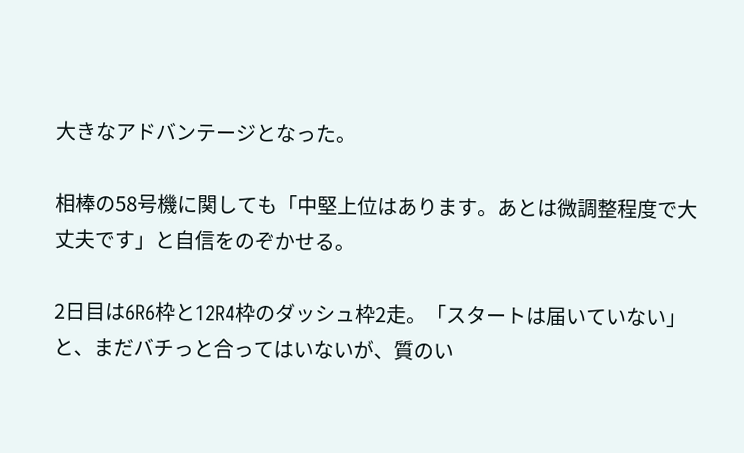大きなアドバンテージとなった。

相棒の58号機に関しても「中堅上位はあります。あとは微調整程度で大丈夫です」と自信をのぞかせる。

2日目は6R6枠と12R4枠のダッシュ枠2走。「スタートは届いていない」と、まだバチっと合ってはいないが、質のい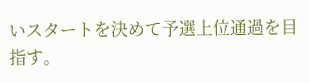いスタートを決めて予選上位通過を目指す。